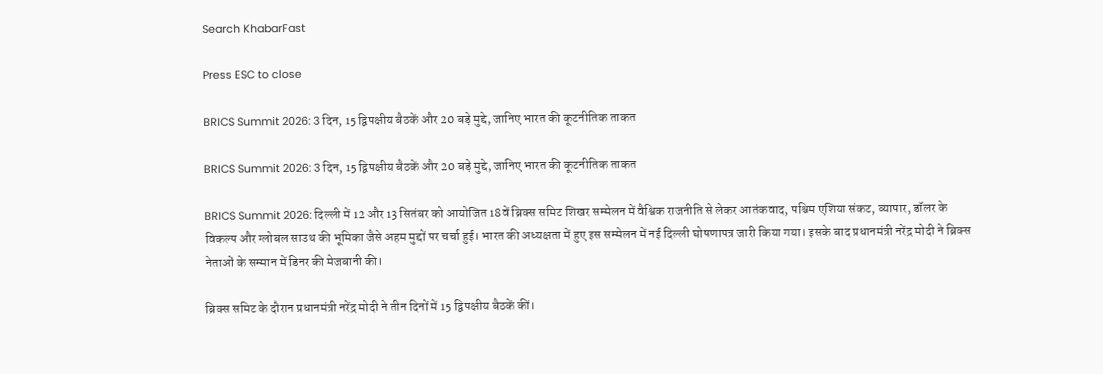Search KhabarFast

Press ESC to close

BRICS Summit 2026: 3 दिन, 15 द्विपक्षीय बैठकें और 20 बड़े मुद्दे, जानिए भारत की कूटनीतिक ताकत

BRICS Summit 2026: 3 दिन, 15 द्विपक्षीय बैठकें और 20 बड़े मुद्दे, जानिए भारत की कूटनीतिक ताकत

BRICS Summit 2026: दिल्ली में 12 और 13 सितंबर को आयोजित 18वें ब्रिक्स समिट शिखर सम्मेलन में वैश्विक राजनीति से लेकर आतंकवाद, पश्चिम एशिया संकट, व्यापार, डॉलर के विकल्प और ग्लोबल साउथ की भूमिका जैसे अहम मुद्दों पर चर्चा हुई। भारत की अध्यक्षता में हुए इस सम्मेलन में नई दिल्ली घोषणापत्र जारी किया गया। इसके बाद प्रधानमंत्री नरेंद्र मोदी ने ब्रिक्स नेताओं के सम्मान में डिनर की मेजबानी की।

ब्रिक्स समिट के दौरान प्रधानमंत्री नरेंद्र मोदी ने तीन दिनों में 15 द्विपक्षीय बैठकें कीं।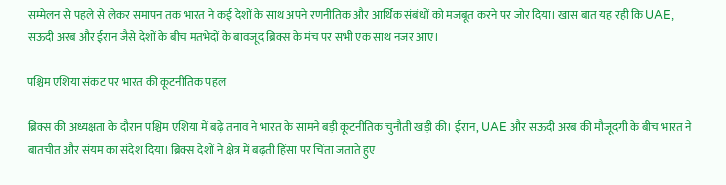सम्मेलन से पहले से लेकर समापन तक भारत ने कई देशों के साथ अपने रणनीतिक और आर्थिक संबंधों को मजबूत करने पर जोर दिया। खास बात यह रही कि UAE, सऊदी अरब और ईरान जैसे देशों के बीच मतभेदों के बावजूद ब्रिक्स के मंच पर सभी एक साथ नजर आए।

पश्चिम एशिया संकट पर भारत की कूटनीतिक पहल

ब्रिक्स की अध्यक्षता के दौरान पश्चिम एशिया में बढ़े तनाव ने भारत के सामने बड़ी कूटनीतिक चुनौती खड़ी की। ईरान, UAE और सऊदी अरब की मौजूदगी के बीच भारत ने बातचीत और संयम का संदेश दिया। ब्रिक्स देशों ने क्षेत्र में बढ़ती हिंसा पर चिंता जताते हुए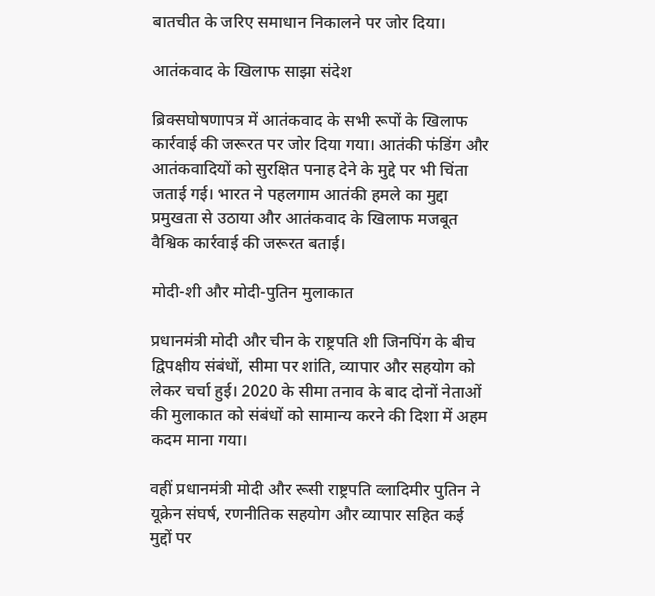बातचीत के जरिए समाधान निकालने पर जोर दिया।

आतंकवाद के खिलाफ साझा संदेश

ब्रिक्सघोषणापत्र में आतंकवाद के सभी रूपों के खिलाफ कार्रवाई की जरूरत पर जोर दिया गया। आतंकी फंडिंग और आतंकवादियों को सुरक्षित पनाह देने के मुद्दे पर भी चिंता जताई गई। भारत ने पहलगाम आतंकी हमले का मुद्दा प्रमुखता से उठाया और आतंकवाद के खिलाफ मजबूत वैश्विक कार्रवाई की जरूरत बताई।

मोदी-शी और मोदी-पुतिन मुलाकात

प्रधानमंत्री मोदी और चीन के राष्ट्रपति शी जिनपिंग के बीच द्विपक्षीय संबंधों, सीमा पर शांति, व्यापार और सहयोग को लेकर चर्चा हुई। 2020 के सीमा तनाव के बाद दोनों नेताओं की मुलाकात को संबंधों को सामान्य करने की दिशा में अहम कदम माना गया।

वहीं प्रधानमंत्री मोदी और रूसी राष्ट्रपति व्लादिमीर पुतिन ने यूक्रेन संघर्ष, रणनीतिक सहयोग और व्यापार सहित कई मुद्दों पर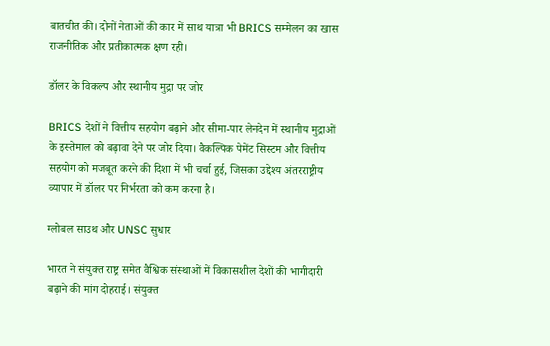बातचीत की। दोनों नेताओं की कार में साथ यात्रा भी BRICS सम्मेलन का खास राजनीतिक और प्रतीकात्मक क्षण रही।

डॉलर के विकल्प और स्थानीय मुद्रा पर जोर

BRICS देशों ने वित्तीय सहयोग बढ़ाने और सीमा-पार लेनदेन में स्थानीय मुद्राओं के इस्तेमाल को बढ़ावा देने पर जोर दिया। वैकल्पिक पेमेंट सिस्टम और वित्तीय सहयोग को मजबूत करने की दिशा में भी चर्चा हुई, जिसका उद्देश्य अंतरराष्ट्रीय व्यापार में डॉलर पर निर्भरता को कम करना है।

ग्लोबल साउथ और UNSC सुधार

भारत ने संयुक्त राष्ट्र समेत वैश्विक संस्थाओं में विकासशील देशों की भागीदारी बढ़ाने की मांग दोहराई। संयुक्त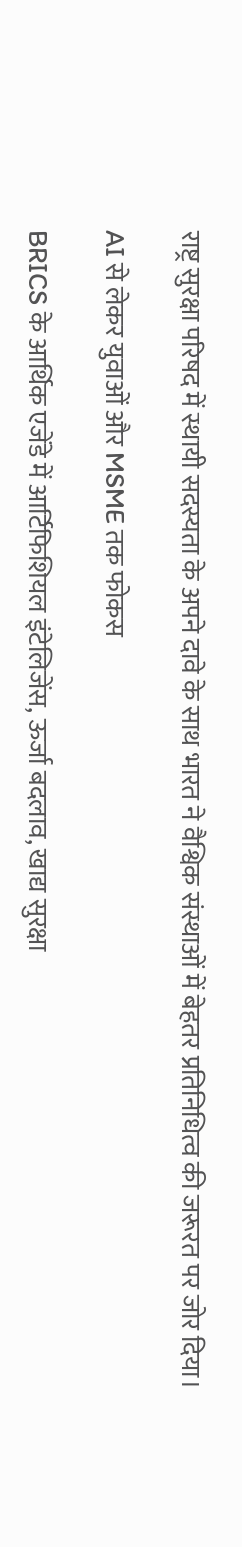राष्ट्र सुरक्षा परिषद में स्थायी सदस्यता के अपने दावे के साथ भारत ने वैश्विक संस्थाओं में बेहतर प्रतिनिधित्व की जरूरत पर जोर दिया।

AI से लेकर युवाओं और MSME तक फोकस

BRICS के आर्थिक एजेंडे में आर्टिफिशियल इंटेलिजेंस, ऊर्जा बदलाव, खाद्य सुरक्षा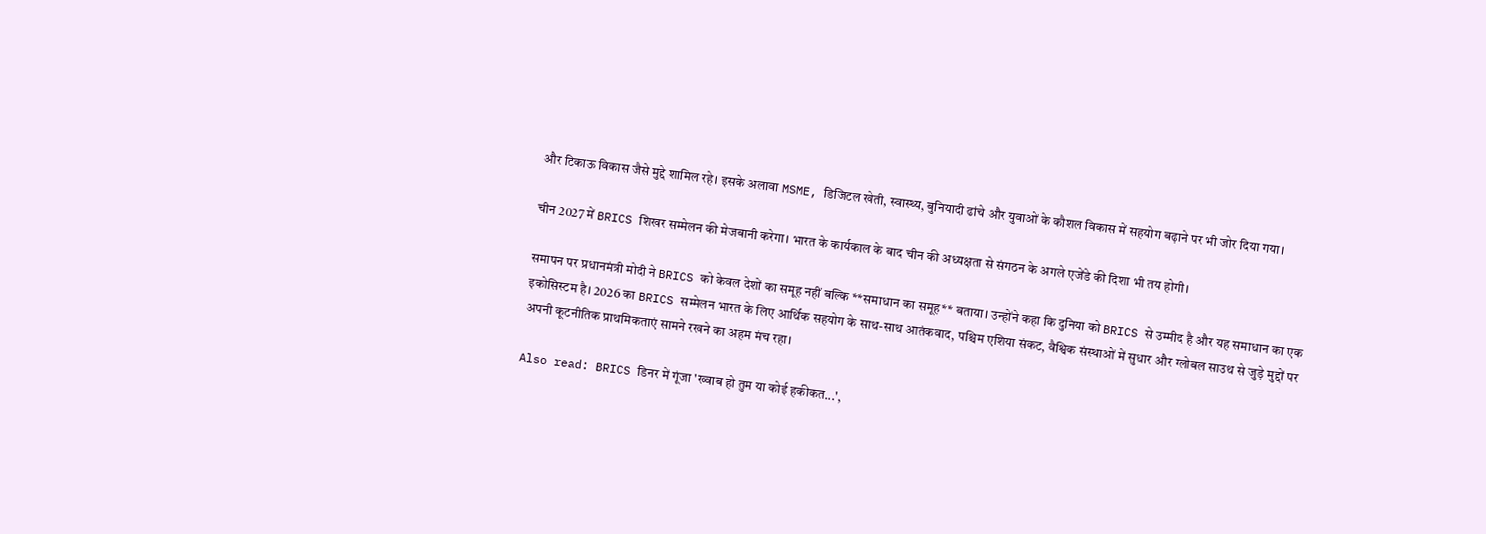और टिकाऊ विकास जैसे मुद्दे शामिल रहे। इसके अलावा MSME, डिजिटल खेती, स्वास्थ्य, बुनियादी ढांचे और युवाओं के कौशल विकास में सहयोग बढ़ाने पर भी जोर दिया गया।

चीन 2027 में BRICS शिखर सम्मेलन की मेजबानी करेगा। भारत के कार्यकाल के बाद चीन की अध्यक्षता से संगठन के अगले एजेंडे की दिशा भी तय होगी।

समापन पर प्रधानमंत्री मोदी ने BRICS को केवल देशों का समूह नहीं बल्कि **समाधान का समूह** बताया। उन्होंने कहा कि दुनिया को BRICS से उम्मीद है और यह समाधान का एक इकोसिस्टम है। 2026 का BRICS सम्मेलन भारत के लिए आर्थिक सहयोग के साथ-साथ आतंकवाद, पश्चिम एशिया संकट, वैश्विक संस्थाओं में सुधार और ग्लोबल साउथ से जुड़े मुद्दों पर अपनी कूटनीतिक प्राथमिकताएं सामने रखने का अहम मंच रहा।

Also read: BRICS डिनर में गूंजा 'ख्वाब हो तुम या कोई हकीकत...',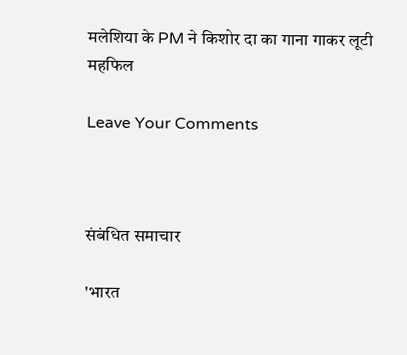मलेशिया के PM ने किशोर दा का गाना गाकर लूटी महफिल

Leave Your Comments



संबंधित समाचार

'भारत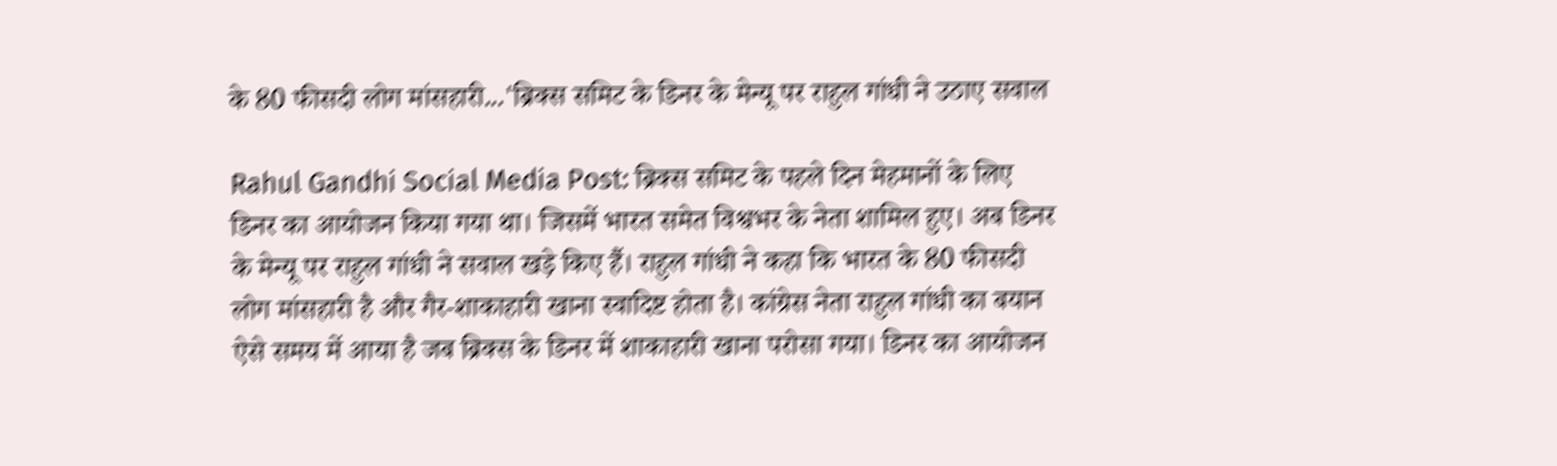के 80 फीसदी लोग मांसहारी...'ब्रिक्स समिट के डिनर के मेन्यू पर राहुल गांधी ने उठाए सवाल

Rahul Gandhi Social Media Post: ब्रिक्स समिट के पहले दिन मेहमानों के लिए डिनर का आयोजन किया गया था। जिसमें भारत समेत विश्वभर के नेता शामिल हुए। अब डिनर के मेन्यू पर राहुल गांधी ने सवाल खड़े किए हैं। राहुल गांधी ने कहा कि भारत के 80 फीसदी लोग मांसहारी है और गैर-शाकाहारी खाना स्वादिष्ट होता है। कांग्रेस नेता राहुल गांधी का बयान ऐसे समय में आया है जब ब्रिक्स के डिनर में शाकाहारी खाना परोसा गया। डिनर का आयोजन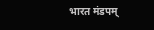भारत मंडपम्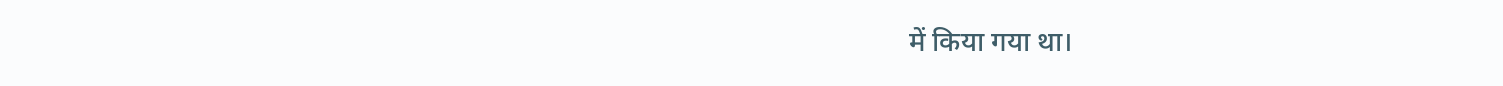में किया गया था।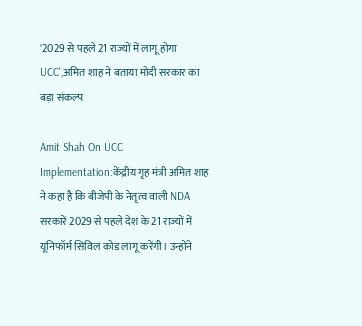'2029 से पहले 21 राज्यों में लागू होगा UCC',अमित शाह ने बताया मोदी सरकार का बड़ा संकल्प

Amit Shah On UCC Implementation:केंद्रीय गृह मंत्री अमित शाह ने कहा है कि बीजेपी के नेतृत्व वाली NDA सरकारें 2029 से पहले देश के 21 राज्यों में यूनिफॉर्म सिविल कोड लागू करेंगी। उन्होंने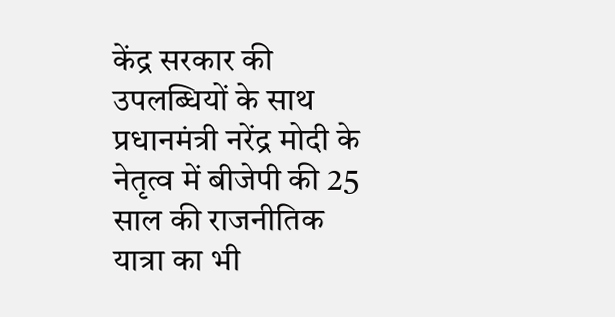केंद्र सरकार की उपलब्धियों के साथ प्रधानमंत्री नरेंद्र मोदी के नेतृत्व में बीजेपी की 25 साल की राजनीतिक यात्रा का भी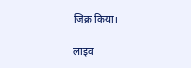जिक्र किया।

लाइव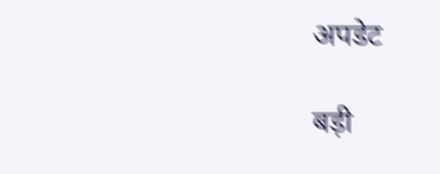अपडेट

बड़ी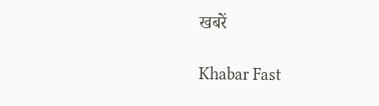खबरें

Khabar Fast